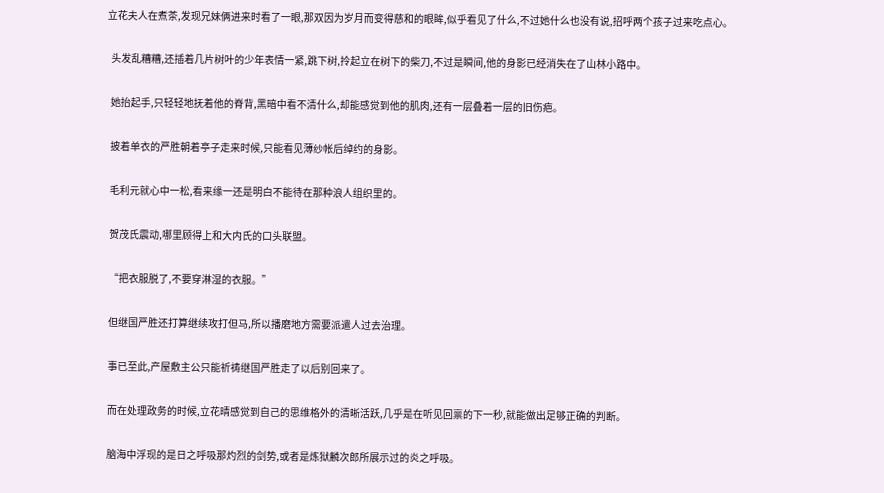立花夫人在煮茶,发现兄妹俩进来时看了一眼,那双因为岁月而变得慈和的眼眸,似乎看见了什么,不过她什么也没有说,招呼两个孩子过来吃点心。

  头发乱糟糟,还插着几片树叶的少年表情一紧,跳下树,拎起立在树下的柴刀,不过是瞬间,他的身影已经消失在了山林小路中。

  她抬起手,只轻轻地抚着他的脊背,黑暗中看不清什么,却能感觉到他的肌肉,还有一层叠着一层的旧伤疤。

  披着单衣的严胜朝着亭子走来时候,只能看见薄纱帐后绰约的身影。

  毛利元就心中一松,看来缘一还是明白不能待在那种浪人组织里的。

  贺茂氏震动,哪里顾得上和大内氏的口头联盟。

  “把衣服脱了,不要穿淋湿的衣服。”

  但继国严胜还打算继续攻打但马,所以播磨地方需要派遣人过去治理。

  事已至此,产屋敷主公只能祈祷继国严胜走了以后别回来了。

  而在处理政务的时候,立花晴感觉到自己的思维格外的清晰活跃,几乎是在听见回禀的下一秒,就能做出足够正确的判断。

  脑海中浮现的是日之呼吸那灼烈的剑势,或者是炼狱麟次郎所展示过的炎之呼吸。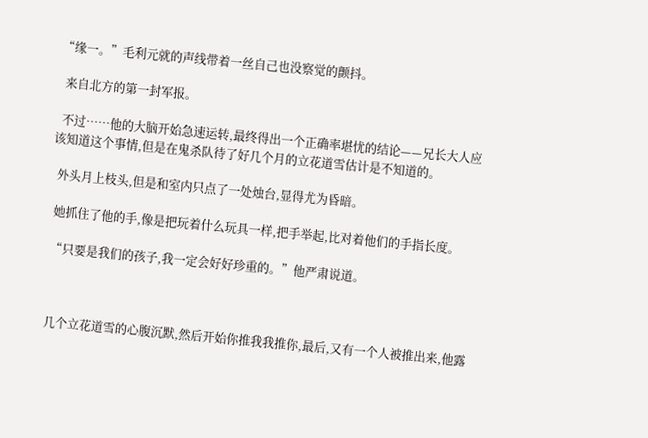“缘一。”毛利元就的声线带着一丝自己也没察觉的颤抖。

  来自北方的第一封军报。

  不过……他的大脑开始急速运转,最终得出一个正确率堪忧的结论——兄长大人应该知道这个事情,但是在鬼杀队待了好几个月的立花道雪估计是不知道的。

  外头月上枝头,但是和室内只点了一处烛台,显得尤为昏暗。

  她抓住了他的手,像是把玩着什么玩具一样,把手举起,比对着他们的手指长度。

  “只要是我们的孩子,我一定会好好珍重的。”他严肃说道。



  几个立花道雪的心腹沉默,然后开始你推我我推你,最后,又有一个人被推出来,他露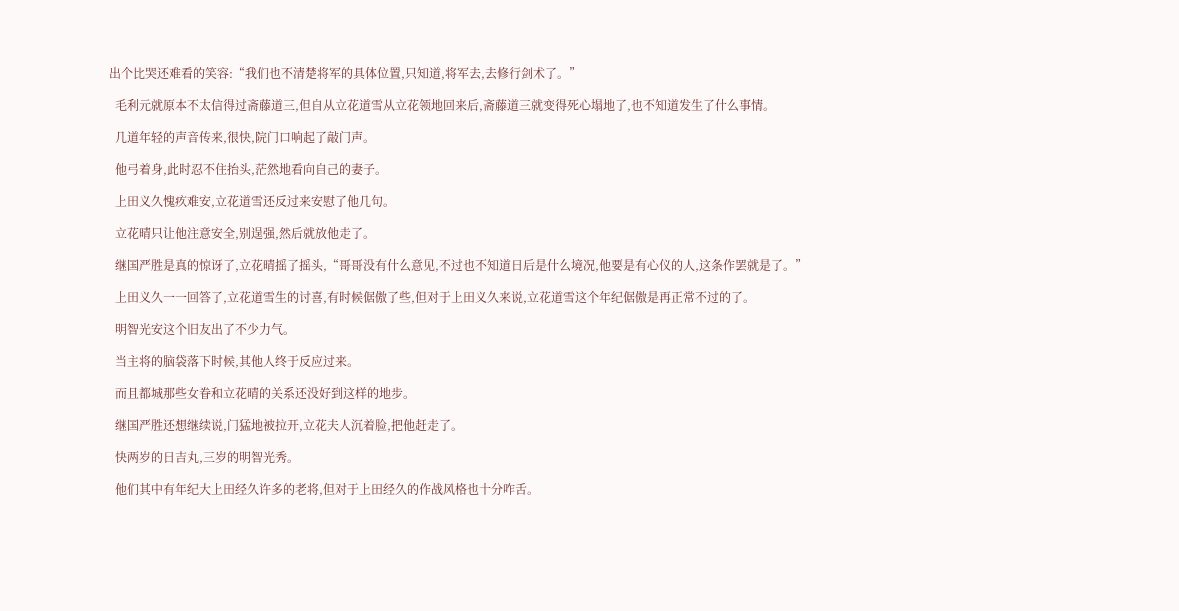出个比哭还难看的笑容:“我们也不清楚将军的具体位置,只知道,将军去,去修行剑术了。”

  毛利元就原本不太信得过斋藤道三,但自从立花道雪从立花领地回来后,斋藤道三就变得死心塌地了,也不知道发生了什么事情。

  几道年轻的声音传来,很快,院门口响起了敲门声。

  他弓着身,此时忍不住抬头,茫然地看向自己的妻子。

  上田义久愧疚难安,立花道雪还反过来安慰了他几句。

  立花晴只让他注意安全,别逞强,然后就放他走了。

  继国严胜是真的惊讶了,立花晴摇了摇头,“哥哥没有什么意见,不过也不知道日后是什么境况,他要是有心仪的人,这条作罢就是了。”

  上田义久一一回答了,立花道雪生的讨喜,有时候倨傲了些,但对于上田义久来说,立花道雪这个年纪倨傲是再正常不过的了。

  明智光安这个旧友出了不少力气。

  当主将的脑袋落下时候,其他人终于反应过来。

  而且都城那些女眷和立花晴的关系还没好到这样的地步。

  继国严胜还想继续说,门猛地被拉开,立花夫人沉着脸,把他赶走了。

  快两岁的日吉丸,三岁的明智光秀。

  他们其中有年纪大上田经久许多的老将,但对于上田经久的作战风格也十分咋舌。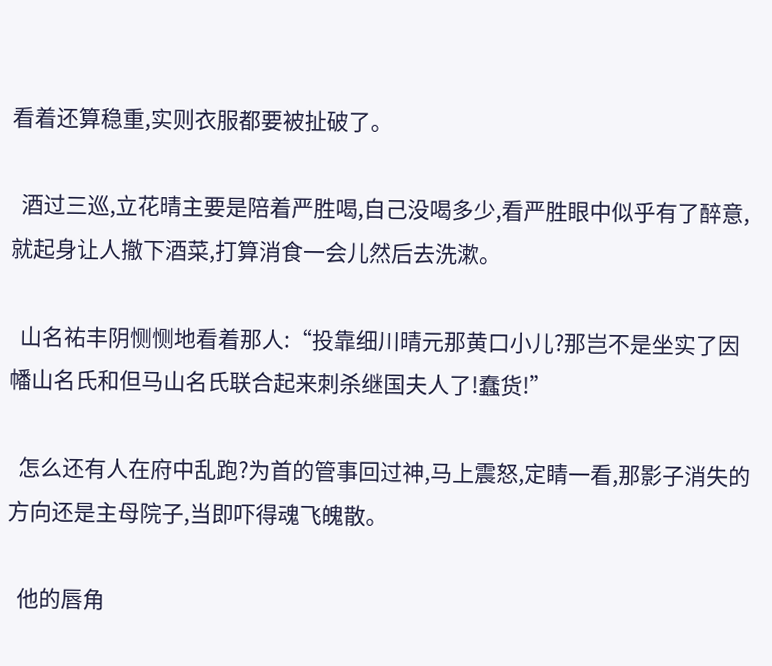看着还算稳重,实则衣服都要被扯破了。

  酒过三巡,立花晴主要是陪着严胜喝,自己没喝多少,看严胜眼中似乎有了醉意,就起身让人撤下酒菜,打算消食一会儿然后去洗漱。

  山名祐丰阴恻恻地看着那人:“投靠细川晴元那黄口小儿?那岂不是坐实了因幡山名氏和但马山名氏联合起来刺杀继国夫人了!蠢货!”

  怎么还有人在府中乱跑?为首的管事回过神,马上震怒,定睛一看,那影子消失的方向还是主母院子,当即吓得魂飞魄散。

  他的唇角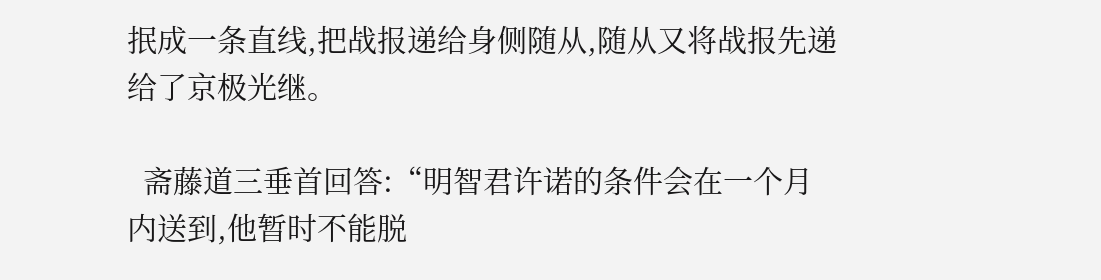抿成一条直线,把战报递给身侧随从,随从又将战报先递给了京极光继。

  斋藤道三垂首回答:“明智君许诺的条件会在一个月内送到,他暂时不能脱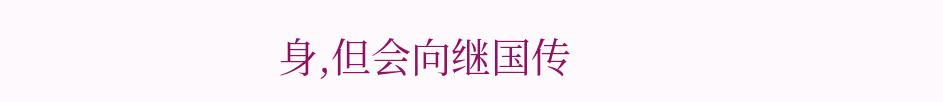身,但会向继国传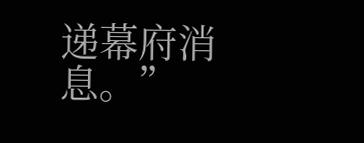递幕府消息。”